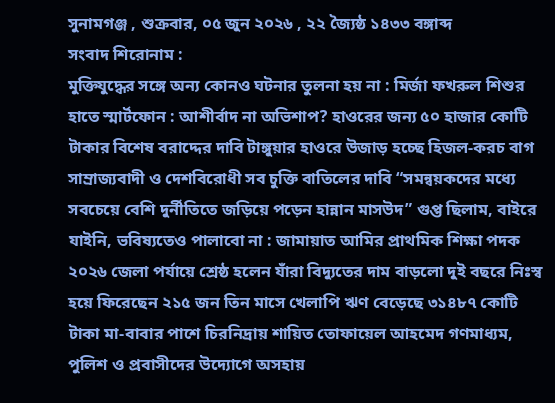সুনামগঞ্জ , শুক্রবার, ০৫ জুন ২০২৬ , ২২ জ্যৈষ্ঠ ১৪৩৩ বঙ্গাব্দ
সংবাদ শিরোনাম :
মুক্তিযুদ্ধের সঙ্গে অন্য কোনও ঘটনার তুলনা হয় না : মির্জা ফখরুল শিশুর হাতে স্মার্টফোন : আশীর্বাদ না অভিশাপ? হাওরের জন্য ৫০ হাজার কোটি টাকার বিশেষ বরাদ্দের দাবি টাঙ্গুয়ার হাওরে উজাড় হচ্ছে হিজল-করচ বাগ সাম্রাজ্যবাদী ও দেশবিরোধী সব চুক্তি বাতিলের দাবি “সমন্বয়কদের মধ্যে সবচেয়ে বেশি দুর্নীতিতে জড়িয়ে পড়েন হান্নান মাসউদ” গুপ্ত ছিলাম, বাইরে যাইনি, ভবিষ্যতেও পালাবো না : জামায়াত আমির প্রাথমিক শিক্ষা পদক ২০২৬ জেলা পর্যায়ে শ্রেষ্ঠ হলেন যাঁরা বিদ্যুতের দাম বাড়লো দুই বছরে নিঃস্ব হয়ে ফিরেছেন ২১৫ জন তিন মাসে খেলাপি ঋণ বেড়েছে ৩১৪৮৭ কোটি টাকা মা-বাবার পাশে চিরনিদ্রায় শায়িত তোফায়েল আহমেদ গণমাধ্যম, পুলিশ ও প্রবাসীদের উদ্যোগে অসহায়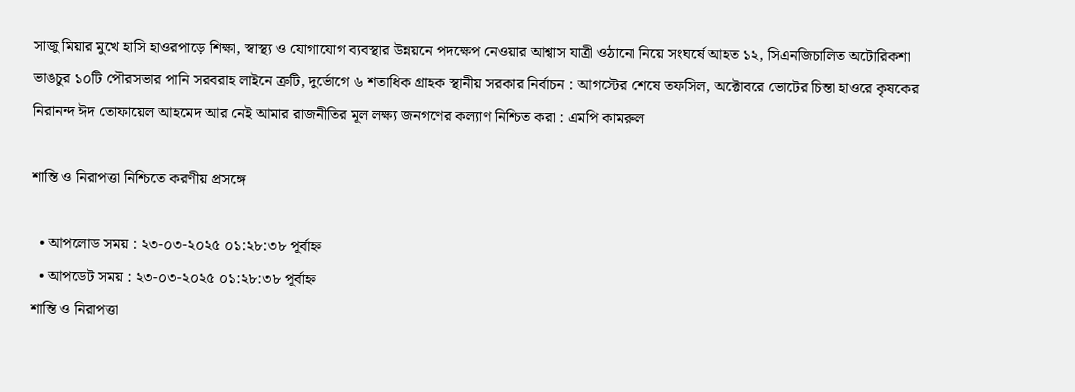সাজু মিয়ার মুখে হাসি হাওরপাড়ে শিক্ষা, স্বাস্থ্য ও যোগাযোগ ব্যবস্থার উন্নয়নে পদক্ষেপ নেওয়ার আশ্বাস যাত্রী ওঠানো নিয়ে সংঘর্ষে আহত ১২, সিএনজিচালিত অটোরিকশা ভাঙচুর ১০টি পৌরসভার পানি সরবরাহ লাইনে ত্রুটি, দুর্ভোগে ৬ শতাধিক গ্রাহক স্থানীয় সরকার নির্বাচন : আগস্টের শেষে তফসিল, অক্টোবরে ভোটের চিন্তা হাওরে কৃষকের নিরানন্দ ঈদ তোফায়েল আহমেদ আর নেই আমার রাজনীতির মূল লক্ষ্য জনগণের কল্যাণ নিশ্চিত করা : এমপি কামরুল

শান্তি ও নিরাপত্তা নিশ্চিতে করণীয় প্রসঙ্গে

  • আপলোড সময় : ২৩-০৩-২০২৫ ০১:২৮:৩৮ পূর্বাহ্ন
  • আপডেট সময় : ২৩-০৩-২০২৫ ০১:২৮:৩৮ পূর্বাহ্ন
শান্তি ও নিরাপত্তা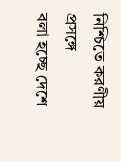নিশ্চিতে করণীয় প্রসঙ্গে
বলা হচ্ছে দেশে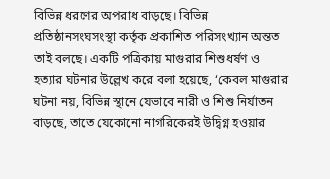বিভিন্ন ধরণের অপরাধ বাড়ছে। বিভিন্ন প্রতিষ্ঠানসংঘসংস্থা কর্তৃক প্রকাশিত পরিসংখ্যান অন্তত তাই বলছে। একটি পত্রিকায় মাগুরার শিশুধর্ষণ ও হত্যার ঘটনার উল্লেখ করে বলা হয়েছে, ‘কেবল মাগুরার ঘটনা নয়, বিভিন্ন স্থানে যেভাবে নারী ও শিশু নির্যাতন বাড়ছে, তাতে যেকোনো নাগরিকেরই উদ্বিগ্ন হওয়ার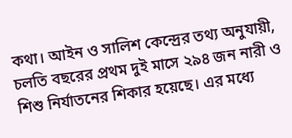কথা। আইন ও সালিশ কেন্দ্রের তথ্য অনুযায়ী, চলতি বছরের প্রথম দুই মাসে ২৯৪ জন নারী ও শিশু নির্যাতনের শিকার হয়েছে। এর মধ্যে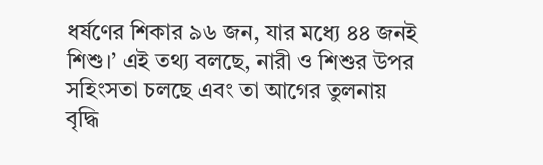ধর্ষণের শিকার ৯৬ জন, যার মধ্যে ৪৪ জনই শিশু।’ এই তথ্য বলছে, নারী ও শিশুর উপর সহিংসতা চলছে এবং তা আগের তুলনায় বৃদ্ধি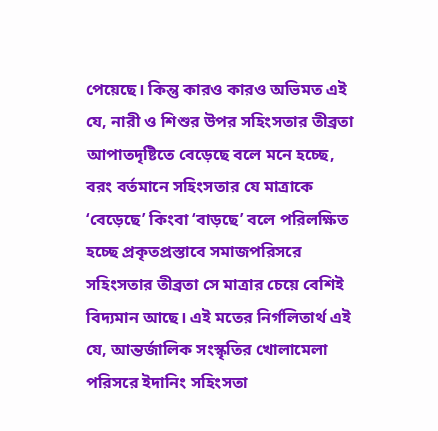পেয়েছে। কিন্তু কারও কারও অভিমত এই যে, নারী ও শিশুর উপর সহিংসতার তীব্রতা আপাতদৃষ্টিতে বেড়েছে বলে মনে হচ্ছে, বরং বর্তমানে সহিংসতার যে মাত্রাকে ‘বেড়েছে’ কিংবা ‘বাড়ছে’ বলে পরিলক্ষিত হচ্ছে প্রকৃতপ্রস্তাবে সমাজপরিসরে সহিংসতার তীব্রতা সে মাত্রার চেয়ে বেশিই বিদ্যমান আছে। এই মতের নির্গলিতার্থ এই যে, আন্তর্জালিক সংস্কৃতির খোলামেলা পরিসরে ইদানিং সহিংসতা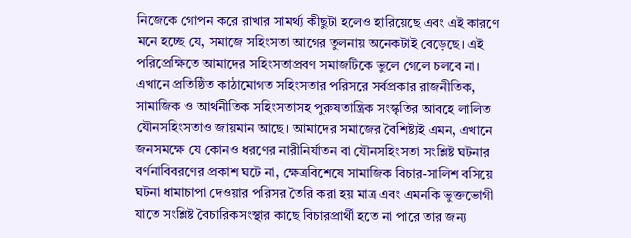নিজেকে গোপন করে রাখার সামর্থ্য কীছুটা হলেও হারিয়েছে এবং এই কারণে মনে হচ্ছে যে, সমাজে সহিংসতা আগের তুলনায় অনেকটাই বেড়েছে। এই পরিপ্রেক্ষিতে আমাদের সহিংসতাপ্রবণ সমাজটিকে ভুলে গেলে চলবে না। এখানে প্রতিষ্ঠিত কাঠামোগত সহিংসতার পরিসরে সর্বপ্রকার রাজনীতিক, সামাজিক ও আর্থনীতিক সহিংসতাসহ পুরুষতান্ত্রিক সংস্কৃতির আবহে লালিত যৌনসহিংসতাও জায়মান আছে। আমাদের সমাজের বৈশিষ্ট্যই এমন, এখানে জনসমক্ষে যে কোনও ধরণের নারীনির্যাতন বা যৌনসহিংসতা সংশ্লিষ্ট ঘটনার বর্ণনাবিবরণের প্রকাশ ঘটে না, ক্ষেত্রবিশেষে সামাজিক বিচার-সালিশ বসিয়ে ঘটনা ধামাচাপা দেওয়ার পরিসর তৈরি করা হয় মাত্র এবং এমনকি ভুক্তভোগী যাতে সংশ্লিষ্ট বৈচারিকসংস্থার কাছে বিচারপ্রার্থী হতে না পারে তার জন্য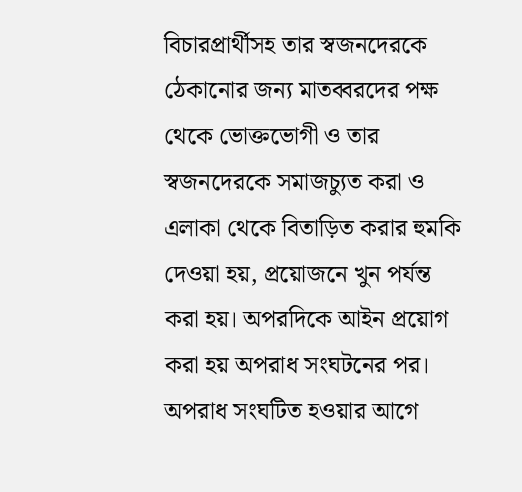বিচারপ্রার্থীসহ তার স্বজনদেরকে ঠেকানোর জন্য মাতব্বরদের পক্ষ থেকে ভোক্তভোগী ও তার স্বজনদেরকে সমাজচ্যুত করা ও এলাকা থেকে বিতাড়িত করার হুমকি দেওয়া হয়, প্রয়োজনে খুন পর্যন্ত করা হয়। অপরদিকে আইন প্রয়োগ করা হয় অপরাধ সংঘটনের পর। অপরাধ সংঘটিত হওয়ার আগে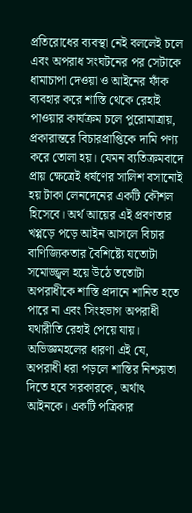প্রতিরোধের ব্যবস্থা নেই বললেই চলে এবং অপরাধ সংঘটনের পর সেটাকে ধামাচাপা দেওয়া ও আইনের ফাঁক ব্যবহার করে শাস্তি থেকে রেহাই পাওয়ার কার্যক্রম চলে পুরোমাত্রায়, প্রকারান্তরে বিচারপ্রাপ্তিকে দামি পণ্য করে তোলা হয়। যেমন ব্যতিক্রমবাদে প্রায় ক্ষেত্রেই ধর্ষণের সালিশ বসানোই হয় টাকা লেনদেনের একটি কৌশল হিসেবে। অর্থ আয়ের এই প্রবণতার খপ্পড়ে পড়ে আইন আসলে বিচার বাণিজ্যিকতার বৈশিষ্ট্যে যতোটা সমোজ্জ্বল হয়ে উঠে ততোটা অপরাধীকে শাস্তি প্রদানে শানিত হতে পারে না এবং সিংহভাগ অপরাধী যথারীতি রেহাই পেয়ে যায়। অভিজ্ঞমহলের ধারণা এই যে, অপরাধী ধরা পড়লে শাস্তির নিশ্চয়তা দিতে হবে সরকারকে, অর্থাৎ আইনকে। একটি পত্রিকার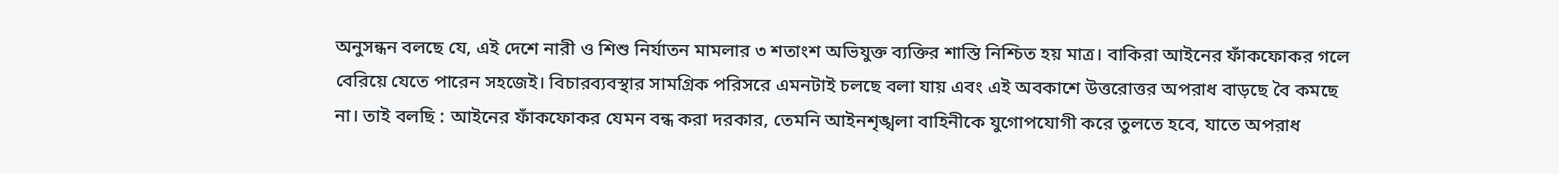অনুসন্ধন বলছে যে, এই দেশে নারী ও শিশু নির্যাতন মামলার ৩ শতাংশ অভিযুক্ত ব্যক্তির শাস্তি নিশ্চিত হয় মাত্র। বাকিরা আইনের ফাঁকফোকর গলে বেরিয়ে যেতে পারেন সহজেই। বিচারব্যবস্থার সামগ্রিক পরিসরে এমনটাই চলছে বলা যায় এবং এই অবকাশে উত্তরোত্তর অপরাধ বাড়ছে বৈ কমছে না। তাই বলছি : আইনের ফাঁকফোকর যেমন বন্ধ করা দরকার, তেমনি আইনশৃঙ্খলা বাহিনীকে যুগোপযোগী করে তুলতে হবে, যাতে অপরাধ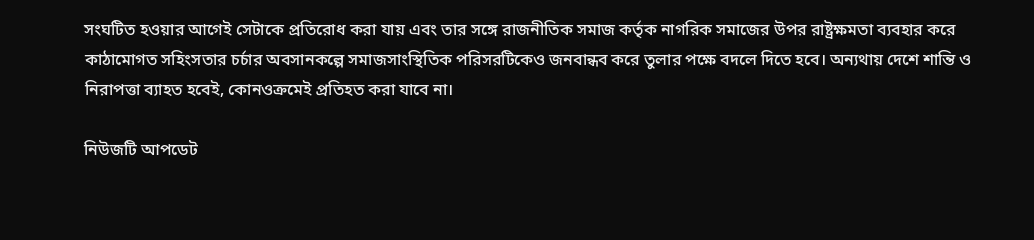সংঘটিত হওয়ার আগেই সেটাকে প্রতিরোধ করা যায় এবং তার সঙ্গে রাজনীতিক সমাজ কর্তৃক নাগরিক সমাজের উপর রাষ্ট্রক্ষমতা ব্যবহার করে কাঠামোগত সহিংসতার চর্চার অবসানকল্পে সমাজসাংস্থিতিক পরিসরটিকেও জনবান্ধব করে তুলার পক্ষে বদলে দিতে হবে। অন্যথায় দেশে শান্তি ও নিরাপত্তা ব্যাহত হবেই, কোনওক্রমেই প্রতিহত করা যাবে না।

নিউজটি আপডেট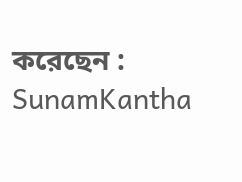করেছেন : SunamKantha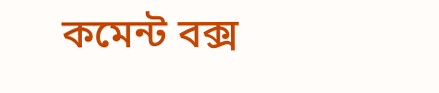কমেন্ট বক্স